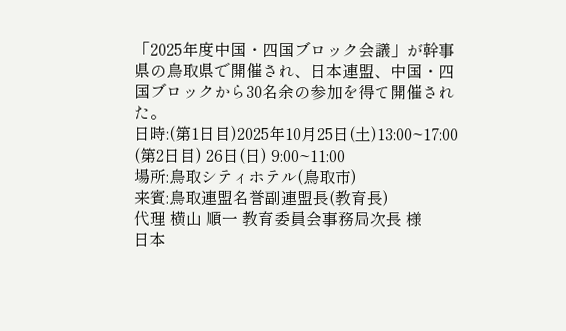「2025年度中国・四国ブロック会議」が幹事県の鳥取県で開催され、日本連盟、中国・四国ブロックから30名余の参加を得て開催された。
日時:(第1日目)2025年10月25日(土)13:00~17:00
(第2日目) 26日(日) 9:00~11:00
場所:鳥取シティホテル(鳥取市)
来賓:鳥取連盟名誉副連盟長(教育長)
代理 横山 順一 教育委員会事務局次長 様
日本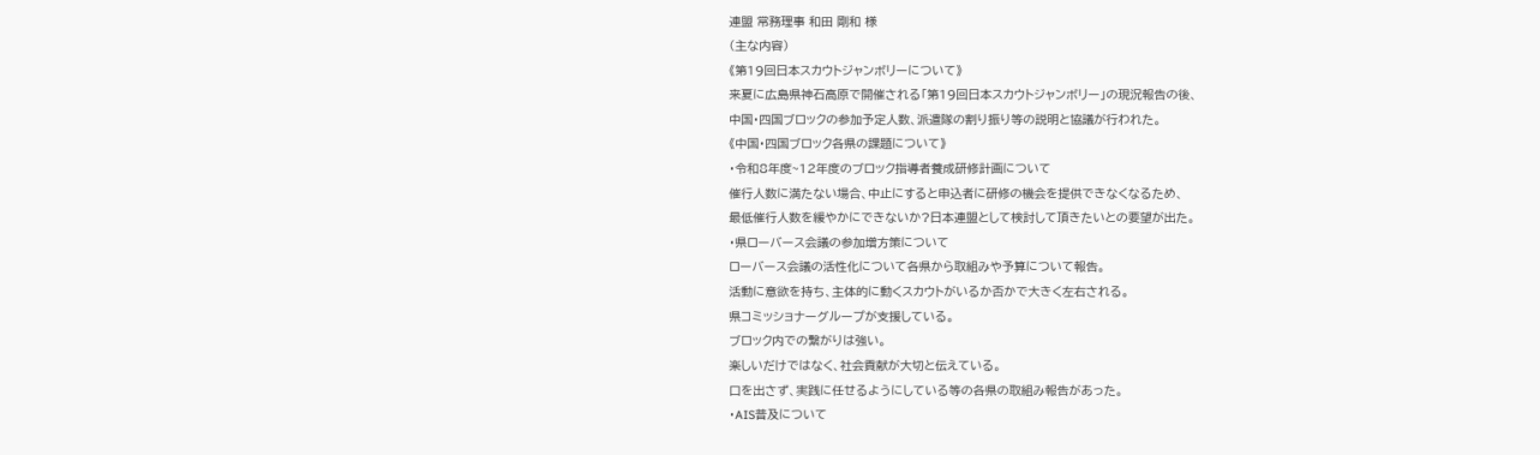連盟 常務理事 和田 剛和 様
(主な内容)
《第19回日本スカウトジャンボリーについて》
来夏に広島県神石高原で開催される「第19回日本スカウトジャンボリー」の現況報告の後、
中国・四国ブロックの参加予定人数、派遣隊の割り振り等の説明と協議が行われた。
《中国・四国ブロック各県の課題について》
・令和8年度~12年度のブロック指導者養成研修計画について
催行人数に満たない場合、中止にすると申込者に研修の機会を提供できなくなるため、
最低催行人数を緩やかにできないか?日本連盟として検討して頂きたいとの要望が出た。
・県ローバース会議の参加増方策について
ローバース会議の活性化について各県から取組みや予算について報告。
活動に意欲を持ち、主体的に動くスカウトがいるか否かで大きく左右される。
県コミッショナーグループが支援している。
ブロック内での繋がりは強い。
楽しいだけではなく、社会貢献が大切と伝えている。
口を出さず、実践に任せるようにしている等の各県の取組み報告があった。
・AIS普及について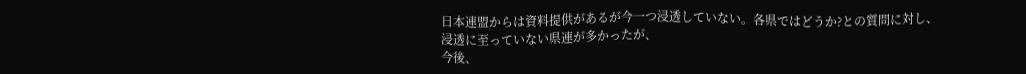日本連盟からは資料提供があるが今一つ浸透していない。各県ではどうか?との質問に対し、
浸透に至っていない県連が多かったが、
今後、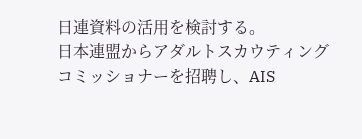日連資料の活用を検討する。
日本連盟からアダルトスカウティングコミッショナーを招聘し、AIS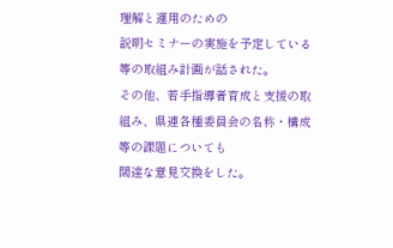理解と運用のための
説明セミナーの実施を予定している等の取組み計画が話された。
その他、若手指導者育成と支援の取組み、県連各種委員会の名称・構成等の課題についても
闊達な意見交換をした。